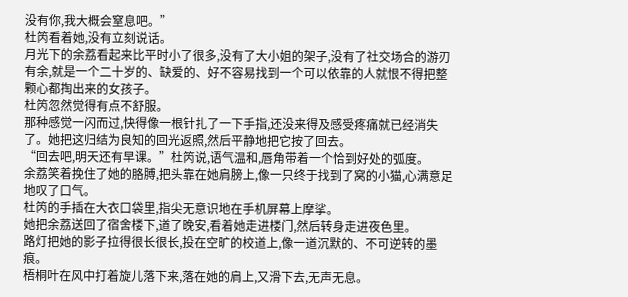没有你,我大概会窒息吧。”
杜笍看着她,没有立刻说话。
月光下的余荔看起来比平时小了很多,没有了大小姐的架子,没有了社交场合的游刃有余,就是一个二十岁的、缺爱的、好不容易找到一个可以依靠的人就恨不得把整颗心都掏出来的女孩子。
杜笍忽然觉得有点不舒服。
那种感觉一闪而过,快得像一根针扎了一下手指,还没来得及感受疼痛就已经消失了。她把这归结为良知的回光返照,然后平静地把它按了回去。
“回去吧,明天还有早课。”杜笍说,语气温和,唇角带着一个恰到好处的弧度。
余荔笑着挽住了她的胳膊,把头靠在她肩膀上,像一只终于找到了窝的小猫,心满意足地叹了口气。
杜笍的手插在大衣口袋里,指尖无意识地在手机屏幕上摩挲。
她把余荔送回了宿舍楼下,道了晚安,看着她走进楼门,然后转身走进夜色里。
路灯把她的影子拉得很长很长,投在空旷的校道上,像一道沉默的、不可逆转的墨痕。
梧桐叶在风中打着旋儿落下来,落在她的肩上,又滑下去,无声无息。